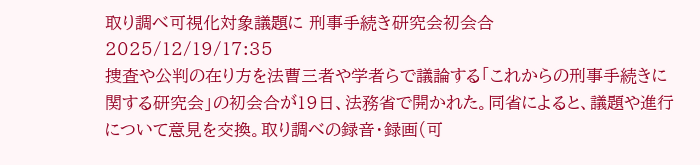取り調べ可視化対象議題に 刑事手続き研究会初会合
2025/12/19/17:35
捜査や公判の在り方を法曹三者や学者らで議論する「これからの刑事手続きに関する研究会」の初会合が19日、法務省で開かれた。同省によると、議題や進行について意見を交換。取り調べの録音・録画(可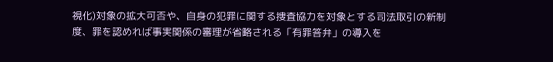視化)対象の拡大可否や、自身の犯罪に関する捜査協力を対象とする司法取引の新制度、罪を認めれば事実関係の審理が省略される「有罪答弁」の導入を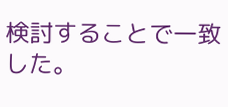検討することで一致した。